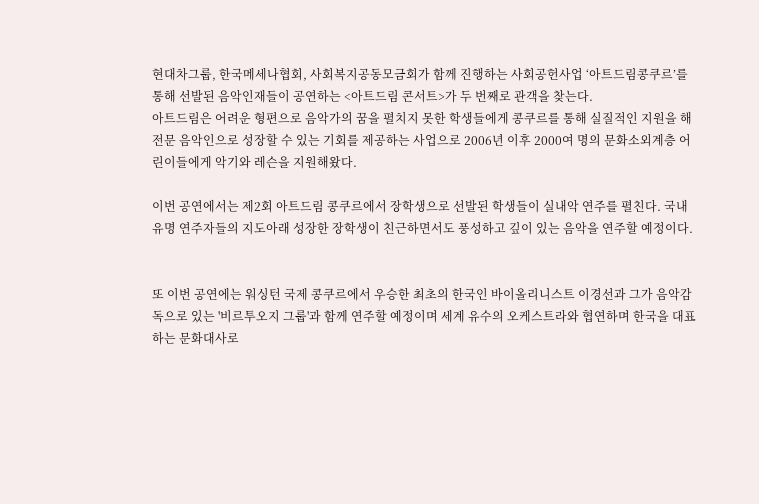현대차그룹, 한국메세나협회, 사회복지공동모금회가 함께 진행하는 사회공헌사업 ‘아트드림콩쿠르’를 통해 선발된 음악인재들이 공연하는 <아트드림 콘서트>가 두 번째로 관객을 찾는다.
아트드림은 어려운 형편으로 음악가의 꿈을 펼치지 못한 학생들에게 콩쿠르를 통해 실질적인 지원을 해 전문 음악인으로 성장할 수 있는 기회를 제공하는 사업으로 2006년 이후 2000여 명의 문화소외계층 어린이들에게 악기와 레슨을 지원해왔다.

이번 공연에서는 제2회 아트드림 콩쿠르에서 장학생으로 선발된 학생들이 실내악 연주를 펼친다. 국내 유명 연주자들의 지도아래 성장한 장학생이 친근하면서도 풍성하고 깊이 있는 음악을 연주할 예정이다.


또 이번 공연에는 워싱턴 국제 콩쿠르에서 우승한 최초의 한국인 바이올리니스트 이경선과 그가 음악감독으로 있는 '비르투오지 그룹'과 함께 연주할 예정이며 세계 유수의 오케스트라와 협연하며 한국을 대표하는 문화대사로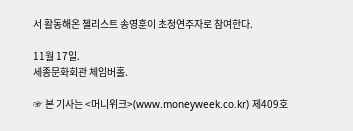서 활동해온 첼리스트 송영훈이 초청연주자로 참여한다.

11월 17일.
세종문화회관 체임버홀.

☞ 본 기사는 <머니위크>(www.moneyweek.co.kr) 제409호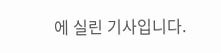에 실린 기사입니다.